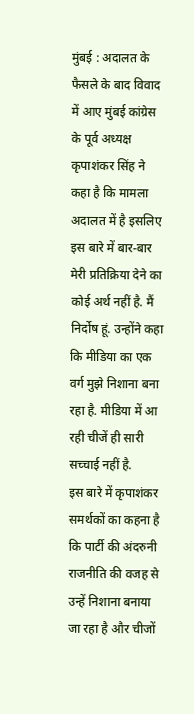मुंबई : अदालत के फैसले के बाद विवाद में आए मुंबई कांग्रेस के पूर्व अध्यक्ष कृपाशंकर सिंह ने कहा है कि मामला अदालत में है इसलिए इस बारे में बार-बार मेरी प्रतिक्रिया देने का कोई अर्थ नहीं है. मैं निर्दोष हूं. उन्होंने कहा कि मीडिया का एक वर्ग मुझे निशाना बना रहा है. मीडिया में आ रही चीजें ही सारी सच्चाई नहीं है.
इस बारे में कृपाशंकर समर्थकों का कहना है कि पार्टी की अंदरुनी राजनीति की वजह से उन्हें निशाना बनाया जा रहा है और चीजों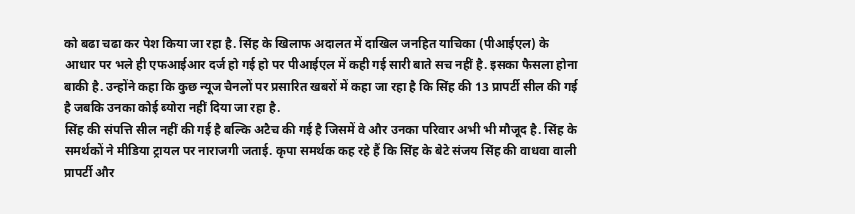को बढा चढा कर पेश किया जा रहा है. सिंह के खिलाफ अदालत में दाखिल जनहित याचिका (पीआईएल) के आधार पर भले ही एफआईआर दर्ज हो गई हो पर पीआईएल में कही गई सारी बाते सच नहीं है. इसका फैसला होना बाकी है. उन्होंने कहा कि कुछ न्यूज चैनलों पर प्रसारित खबरों में कहा जा रहा है कि सिंह की 13 प्रापर्टी सील की गई है जबकि उनका कोई ब्योरा नहीं दिया जा रहा है.
सिंह की संपत्ति सील नहीं की गई है बल्कि अटैच की गई है जिसमें वे और उनका परिवार अभी भी मौजूद है. सिंह के समर्थकों ने मीडिया ट्रायल पर नाराजगी जताई. कृपा समर्थक कह रहे हैं कि सिंह के बेटे संजय सिंह की वाधवा वाली प्रापर्टी और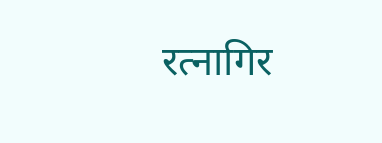रत्नागिर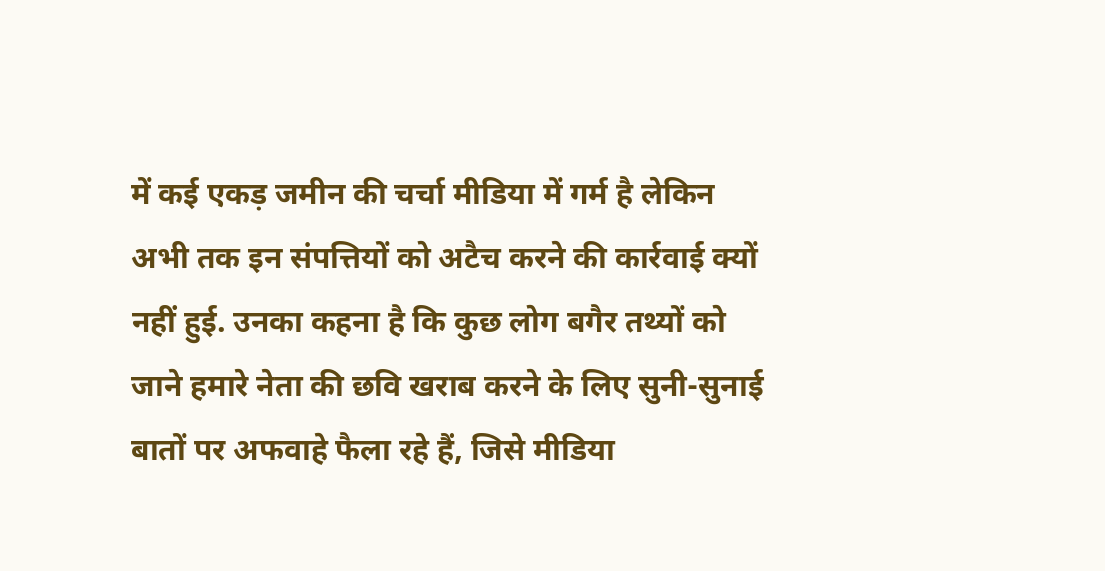में कई एकड़ जमीन की चर्चा मीडिया में गर्म है लेकिन अभी तक इन संपत्तियों को अटैच करने की कार्रवाई क्यों नहीं हुई. उनका कहना है कि कुछ लोग बगैर तथ्यों को जाने हमारे नेता की छवि खराब करने के लिए सुनी-सुनाई बातों पर अफवाहे फैला रहे हैं, जिसे मीडिया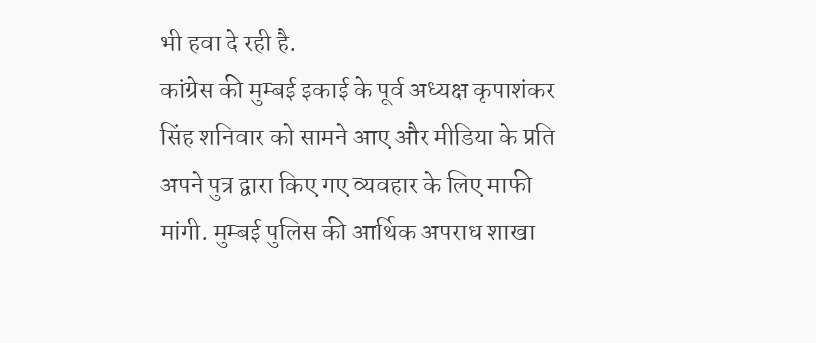भी हवा दे रही है.
कांग्रेस की मुम्बई इकाई के पूर्व अध्यक्ष कृपाशंकर सिंह शनिवार को सामने आए और मीडिया के प्रति अपने पुत्र द्वारा किए गए व्यवहार के लिए माफी मांगी. मुम्बई पुलिस की आर्थिक अपराध शाखा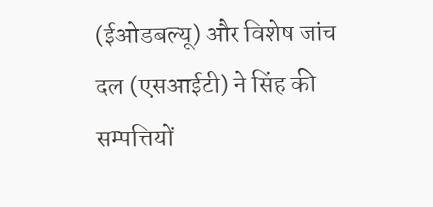(ईओडबल्यू) और विशेष जांच दल (एसआईटी) ने सिंह की सम्पत्तियों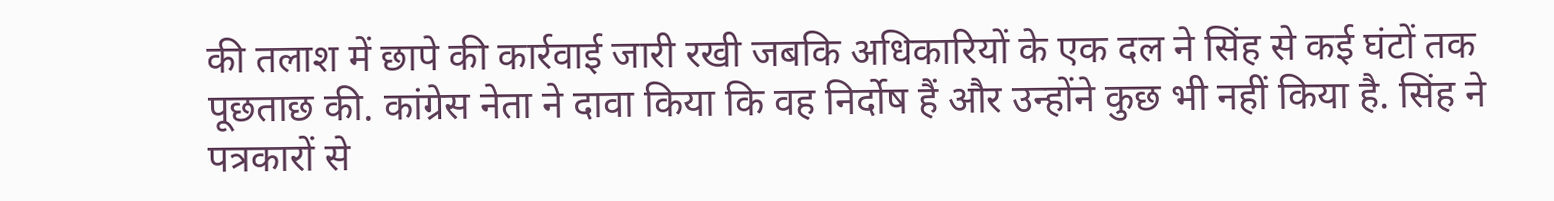की तलाश में छापे की कार्रवाई जारी रखी जबकि अधिकारियों के एक दल ने सिंह से कई घंटों तक पूछताछ की. कांग्रेस नेता ने दावा किया कि वह निर्दोष हैं और उन्होंने कुछ भी नहीं किया है. सिंह ने पत्रकारों से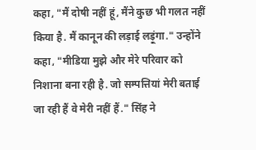कहा, "मैं दोषी नहीं हूं, मैंने कुछ भी गलत नहीं किया है. मैं कानून की लड़ाई लड़ूंगा." उन्होंने कहा, "मीडिया मुझे और मेरे परिवार को निशाना बना रही है. जो सम्पत्तियां मेरी बताई जा रही हैं वे मेरी नहीं हैं." सिंह ने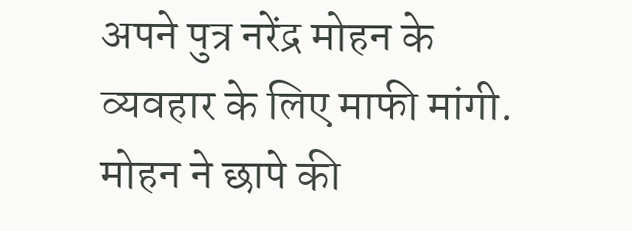अपने पुत्र नरेंद्र मोहन के व्यवहार के लिए माफी मांगी. मोहन ने छापे की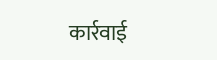कार्रवाई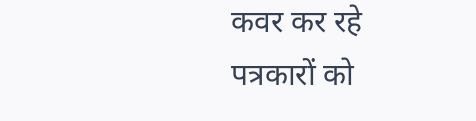कवर कर रहे पत्रकारों को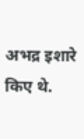अभद्र इशारे किए थे.